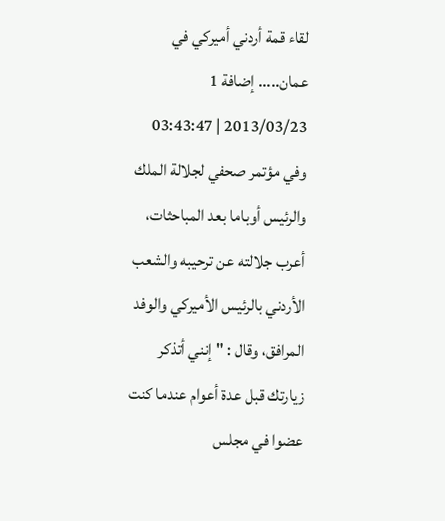لقاء قمة أردني أميركي في عمان..... إضافة 1
2013/03/23 | 03:43:47
وفي مؤتمر صحفي لجلالة الملك والرئيس أوباما بعد المباحثات، أعرب جلالته عن ترحيبه والشعب الأردني بالرئيس الأميركي والوفد المرافق، وقال : "إنني أتذكر زيارتك قبل عدة أعوام عندما كنت عضوا في مجلس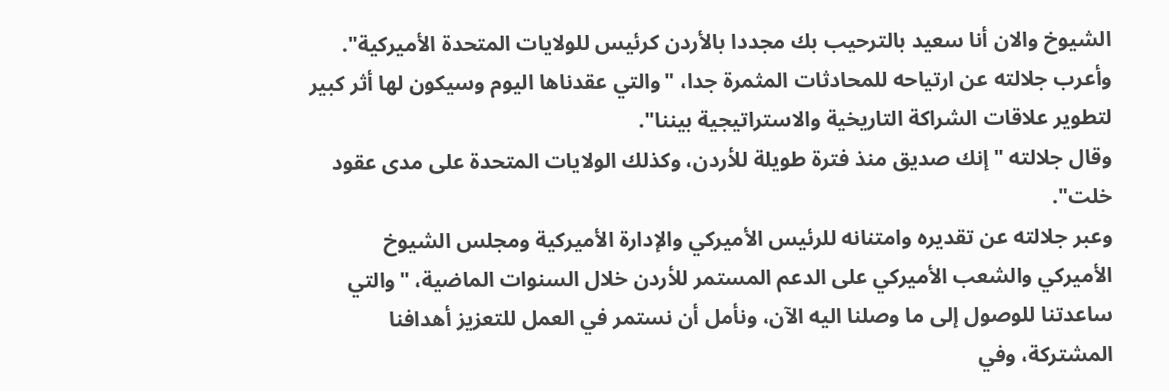الشيوخ والان أنا سعيد بالترحيب بك مجددا بالأردن كرئيس للولايات المتحدة الأميركية".
وأعرب جلالته عن ارتياحه للمحادثات المثمرة جدا، "والتي عقدناها اليوم وسيكون لها أثر كبير لتطوير علاقات الشراكة التاريخية والاستراتيجية بيننا".
وقال جلالته "إنك صديق منذ فترة طويلة للأردن، وكذلك الولايات المتحدة على مدى عقود خلت".
وعبر جلالته عن تقديره وامتنانه للرئيس الأميركي والإدارة الأميركية ومجلس الشيوخ الأميركي والشعب الأميركي على الدعم المستمر للأردن خلال السنوات الماضية، "والتي ساعدتنا للوصول إلى ما وصلنا اليه الآن، ونأمل أن نستمر في العمل للتعزيز أهدافنا المشتركة، وفي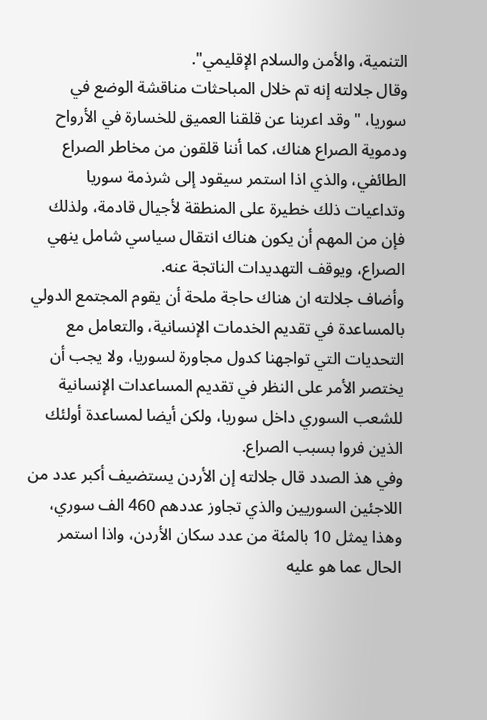التنمية، والأمن والسلام الإقليمي".
وقال جلالته إنه تم خلال المباحثات مناقشة الوضع في سوريا، "وقد اعربنا عن قلقنا العميق للخسارة في الأرواح ودموية الصراع هناك، كما أننا قلقون من مخاطر الصراع الطائفي، والذي اذا استمر سيقود إلى شرذمة سوريا وتداعيات ذلك خطيرة على المنطقة لأجيال قادمة، ولذلك فإن من المهم أن يكون هناك انتقال سياسي شامل ينهي الصراع، ويوقف التهديدات الناتجة عنه.
وأضاف جلالته ان هناك حاجة ملحة أن يقوم المجتمع الدولي بالمساعدة في تقديم الخدمات الإنسانية، والتعامل مع التحديات التي تواجهنا كدول مجاورة لسوريا، ولا يجب أن يختصر الأمر على النظر في تقديم المساعدات الإنسانية للشعب السوري داخل سوريا، ولكن أيضا لمساعدة أولئك الذين فروا بسبب الصراع.
وفي هذ الصدد قال جلالته إن الأردن يستضيف أكبر عدد من اللاجئين السوريين والذي تجاوز عددهم 460 الف سوري، وهذا يمثل 10 بالمئة من عدد سكان الأردن، واذا استمر الحال عما هو عليه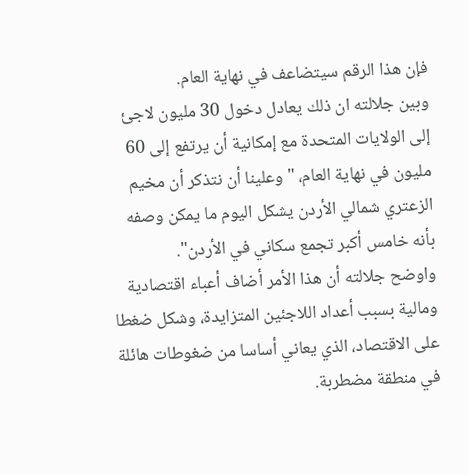فإن هذا الرقم سيتضاعف في نهاية العام.
وبين جلالته ان ذلك يعادل دخول 30 مليون لاجئ إلى الولايات المتحدة مع إمكانية أن يرتفع إلى 60 مليون في نهاية العام، "وعلينا أن نتذكر أن مخيم الزعتري شمالي الأردن يشكل اليوم ما يمكن وصفه بأنه خامس أكبر تجمع سكاني في الأردن".
واوضح جلالته أن هذا الأمر أضاف أعباء اقتصادية ومالية بسبب أعداد اللاجئين المتزايدة، وشكل ضغطا على الاقتصاد، الذي يعاني أساسا من ضغوطات هائلة في منطقة مضطربة.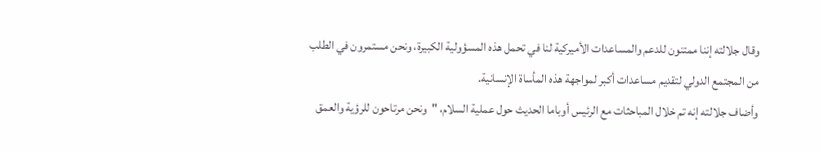وقال جلالته إننا ممتنون للدعم والمساعدات الأميركية لنا في تحمل هذه المسؤولية الكبيرة، ونحن مستمرون في الطلب من المجتمع الدولي لتقديم مساعدات أكبر لمواجهة هذه المأساة الإنسانية.
وأضاف جلالته إنه تم خلال المباحثات مع الرئيس أوباما الحديث حول عملية السلام، "ونحن مرتاحون للرؤية والعمق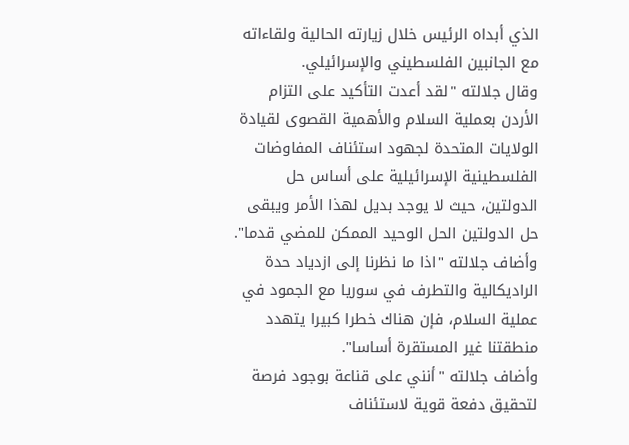الذي أبداه الرئيس خلال زيارته الحالية ولقاءاته مع الجانبين الفلسطيني والإسرائيلي.
وقال جلالته "لقد أعدت التأكيد على التزام الأردن بعملية السلام والأهمية القصوى لقيادة الولايات المتحدة لجهود استئناف المفاوضات الفلسطينية الإسرائيلية على أساس حل الدولتين، حيث لا يوجد بديل لهذا الأمر ويبقى حل الدولتين الحل الوحيد الممكن للمضي قدما".
وأضاف جلالته "اذا ما نظرنا إلى ازدياد حدة الراديكالية والتطرف في سوريا مع الجمود في عملية السلام، فإن هناك خطرا كبيرا يتهدد منطقتنا غير المستقرة أساسا".
وأضاف جلالته "أنني على قناعة بوجود فرصة لتحقيق دفعة قوية لاستئناف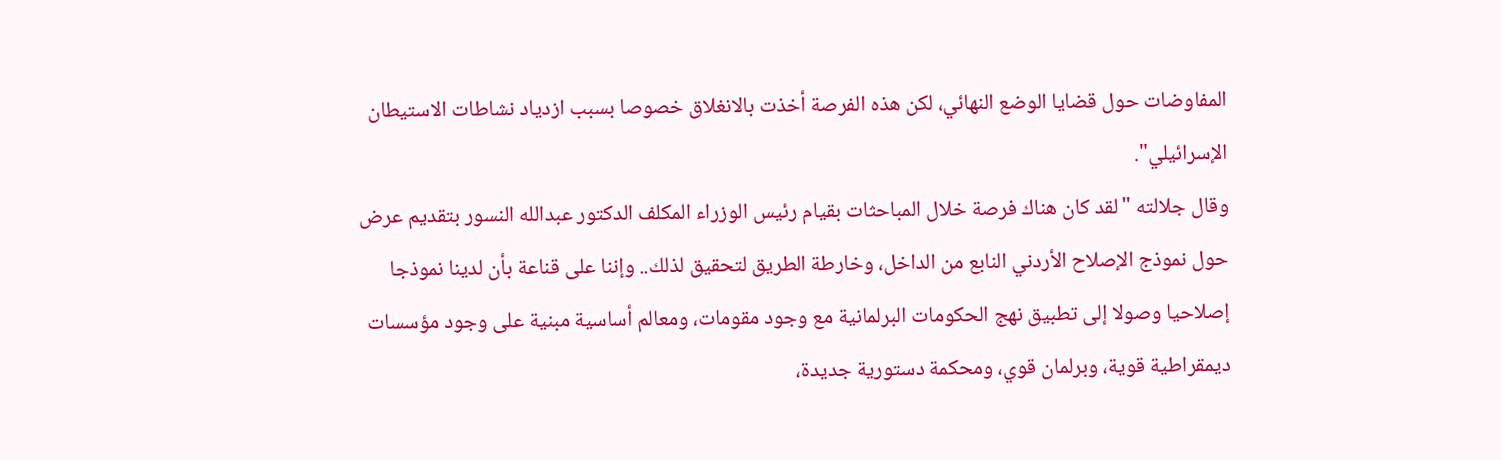المفاوضات حول قضايا الوضع النهائي، لكن هذه الفرصة أخذت بالانغلاق خصوصا بسبب ازدياد نشاطات الاستيطان الإسرائيلي".
وقال جلالته "لقد كان هناك فرصة خلال المباحثات بقيام رئيس الوزراء المكلف الدكتور عبدالله النسور بتقديم عرض حول نموذج الإصلاح الأردني النابع من الداخل، وخارطة الطريق لتحقيق لذلك.. وإننا على قناعة بأن لدينا نموذجا إصلاحيا وصولا إلى تطبيق نهج الحكومات البرلمانية مع وجود مقومات، ومعالم أساسية مبنية على وجود مؤسسات ديمقراطية قوية، وبرلمان قوي، ومحكمة دستورية جديدة،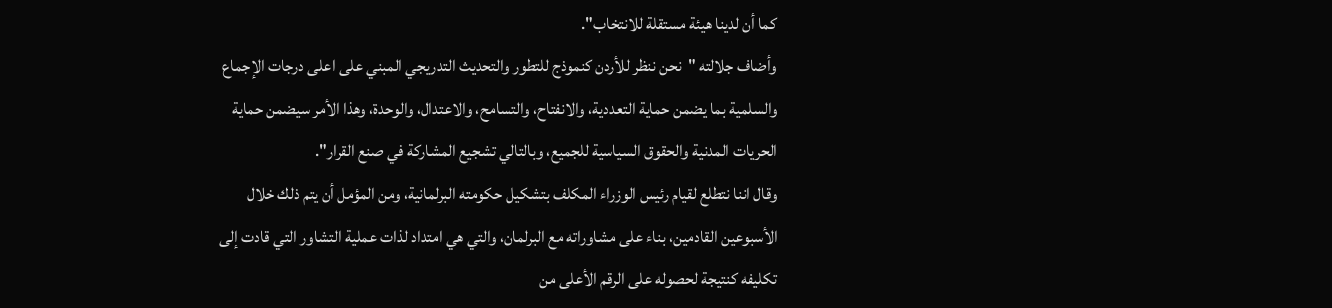كما أن لدينا هيئة مستقلة للانتخاب".
وأضاف جلالته "نحن ننظر للأردن كنموذج للتطور والتحديث التدريجي المبني على اعلى درجات الإجماع والسلمية بما يضمن حماية التعددية، والانفتاح، والتسامح، والاعتدال، والوحدة، وهذا الأمر سيضمن حماية الحريات المدنية والحقوق السياسية للجميع، وبالتالي تشجيع المشاركة في صنع القرار".
وقال اننا نتطلع لقيام رئيس الوزراء المكلف بتشكيل حكومته البرلمانية، ومن المؤمل أن يتم ذلك خلال الأسبوعين القادمين، بناء على مشاوراته مع البرلمان، والتي هي امتداد لذات عملية التشاور التي قادت إلى تكليفه كنتيجة لحصوله على الرقم الأعلى من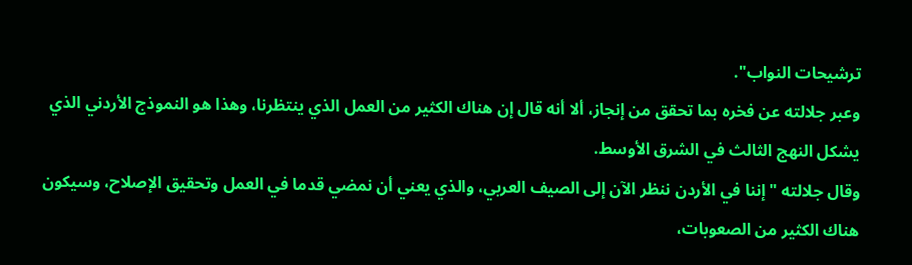ترشيحات النواب".
وعبر جلالته عن فخره بما تحقق من إنجاز، ألا أنه قال إن هناك الكثير من العمل الذي ينتظرنا، وهذا هو النموذج الأردني الذي يشكل النهج الثالث في الشرق الأوسط.
وقال جلالته "إننا في الأردن ننظر الآن إلى الصيف العربي، والذي يعني أن نمضي قدما في العمل وتحقيق الإصلاح، وسيكون هناك الكثير من الصعوبات،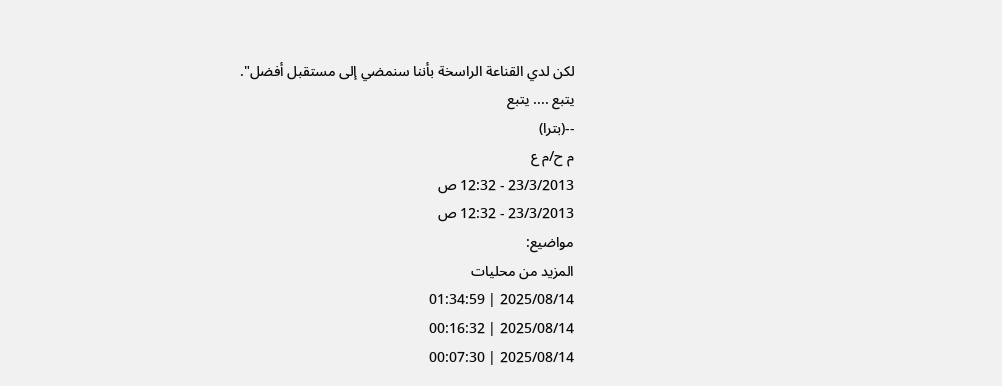لكن لدي القناعة الراسخة بأننا سنمضي إلى مستقبل أفضل".
يتبع .... يتبع
--(بترا)
م ح/م ع
23/3/2013 - 12:32 ص
23/3/2013 - 12:32 ص
مواضيع:
المزيد من محليات
2025/08/14 | 01:34:59
2025/08/14 | 00:16:32
2025/08/14 | 00:07:30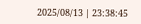2025/08/13 | 23:38:45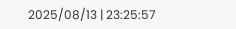2025/08/13 | 23:25:57